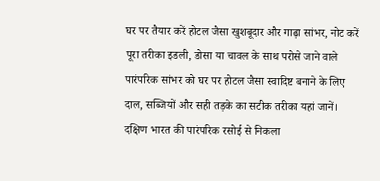घर पर तैयार करें होटल जैसा खुशबूदार और गाढ़ा सांभर, नोट करें पूरा तरीका इडली, डोसा या चावल के साथ परोसे जाने वाले पारंपरिक सांभर को घर पर होटल जैसा स्वादिष्ट बनाने के लिए दाल, सब्जियों और सही तड़के का सटीक तरीका यहां जानें। दक्षिण भारत की पारंपरिक रसोई से निकला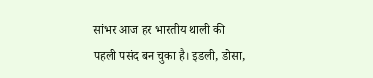सांभर आज हर भारतीय थाली की पहली पसंद बन चुका है। इडली, डोसा,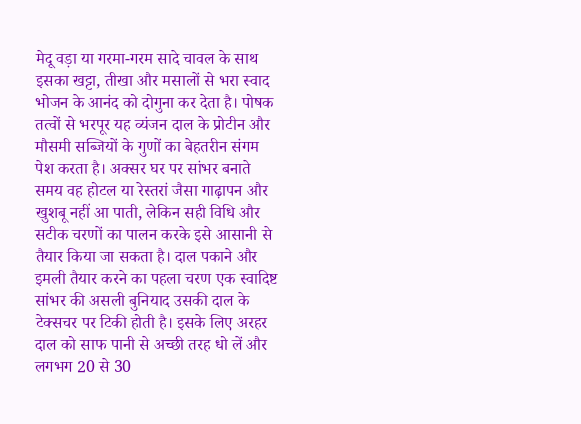मेदू वड़ा या गरमा-गरम सादे चावल के साथ इसका खट्टा, तीखा और मसालों से भरा स्वाद भोजन के आनंद को दोगुना कर देता है। पोषक तत्वों से भरपूर यह व्यंजन दाल के प्रोटीन और मौसमी सब्जियों के गुणों का बेहतरीन संगम पेश करता है। अक्सर घर पर सांभर बनाते समय वह होटल या रेस्तरां जैसा गाढ़ापन और खुशबू नहीं आ पाती, लेकिन सही विधि और सटीक चरणों का पालन करके इसे आसानी से तैयार किया जा सकता है। दाल पकाने और इमली तैयार करने का पहला चरण एक स्वादिष्ट सांभर की असली बुनियाद उसकी दाल के टेक्सचर पर टिकी होती है। इसके लिए अरहर दाल को साफ पानी से अच्छी तरह धो लें और लगभग 20 से 30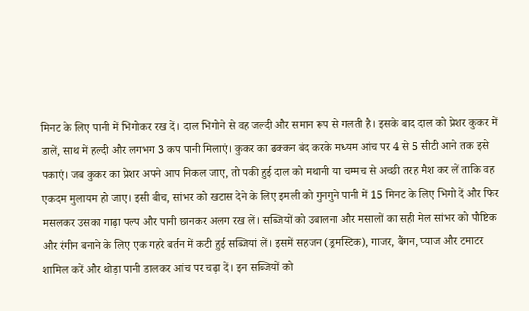मिनट के लिए पानी में भिगोकर रख दें। दाल भिगोने से वह जल्दी और समान रूप से गलती है। इसके बाद दाल को प्रेशर कुकर में डालें, साथ में हल्दी और लगभग 3 कप पानी मिलाएं। कुकर का ढक्कन बंद करके मध्यम आंच पर 4 से 5 सीटी आने तक इसे पकाएं। जब कुकर का प्रेशर अपने आप निकल जाए, तो पकी हुई दाल को मथानी या चम्मच से अच्छी तरह मैश कर लें ताकि वह एकदम मुलायम हो जाए। इसी बीच, सांभर को खटास देने के लिए इमली को गुनगुने पानी में 15 मिनट के लिए भिगो दें और फिर मसलकर उसका गाढ़ा पल्प और पानी छानकर अलग रख लें। सब्जियों को उबालना और मसालों का सही मेल सांभर को पौष्टिक और रंगीन बनाने के लिए एक गहरे बर्तन में कटी हुई सब्जियां लें। इसमें सहजन (ड्रमस्टिक), गाजर, बैंगन, प्याज और टमाटर शामिल करें और थोड़ा पानी डालकर आंच पर चढ़ा दें। इन सब्जियों को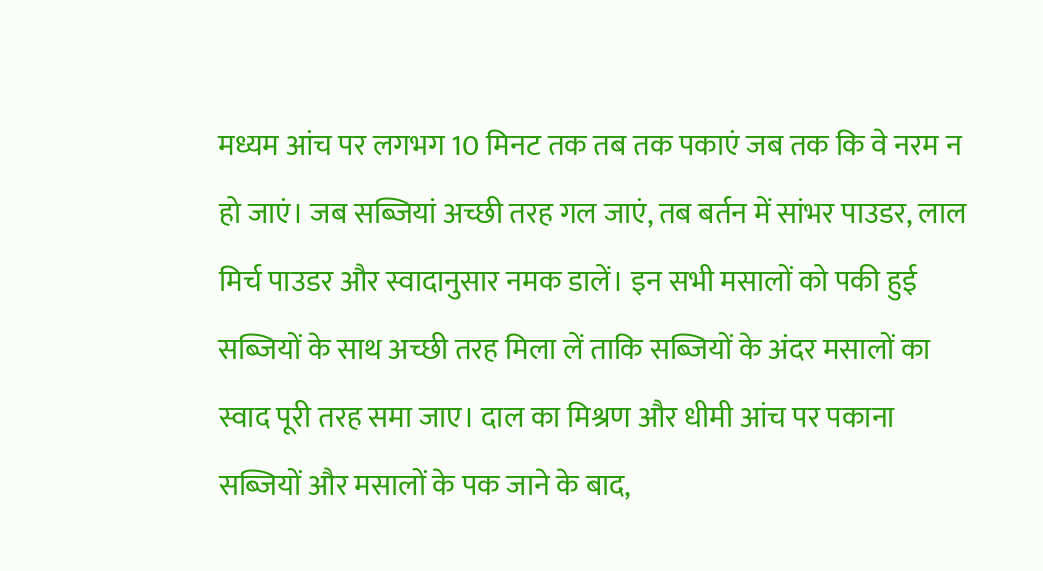मध्यम आंच पर लगभग 10 मिनट तक तब तक पकाएं जब तक कि वे नरम न हो जाएं। जब सब्जियां अच्छी तरह गल जाएं, तब बर्तन में सांभर पाउडर, लाल मिर्च पाउडर और स्वादानुसार नमक डालें। इन सभी मसालों को पकी हुई सब्जियों के साथ अच्छी तरह मिला लें ताकि सब्जियों के अंदर मसालों का स्वाद पूरी तरह समा जाए। दाल का मिश्रण और धीमी आंच पर पकाना सब्जियों और मसालों के पक जाने के बाद,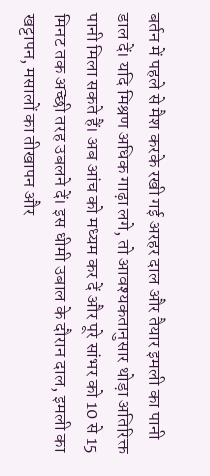बर्तन में पहले से मैश करके रखी गई अरहर दाल और तैयार इमली का पानी डाल दें। यदि मिश्रण अधिक गाढ़ा लगे, तो आवश्यकतानुसार थोड़ा अतिरिक्त पानी मिला सकते हैं। अब आंच को मध्यम कर दें और पूरे सांभर को 10 से 15 मिनट तक अच्छी तरह उबलने दें। इस धीमी उबाल के दौरान दाल, इमली का खट्टापन, मसालों का तीखापन और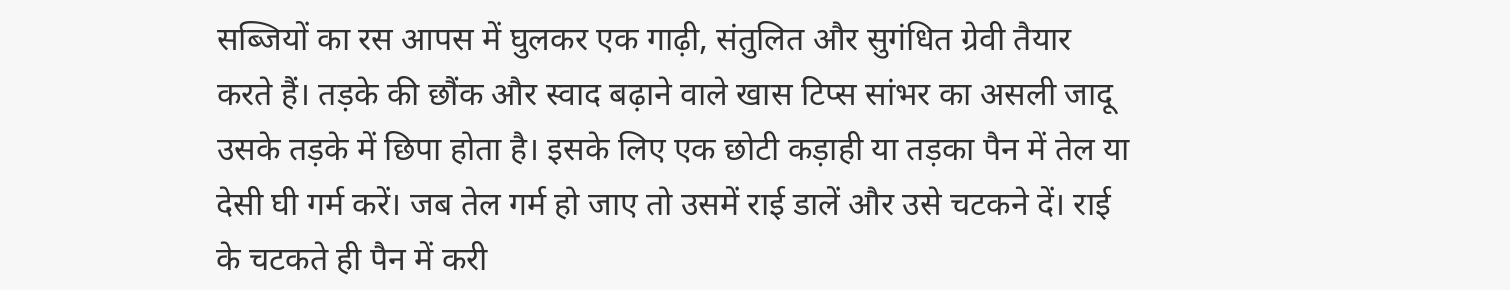सब्जियों का रस आपस में घुलकर एक गाढ़ी, संतुलित और सुगंधित ग्रेवी तैयार करते हैं। तड़के की छौंक और स्वाद बढ़ाने वाले खास टिप्स सांभर का असली जादू उसके तड़के में छिपा होता है। इसके लिए एक छोटी कड़ाही या तड़का पैन में तेल या देसी घी गर्म करें। जब तेल गर्म हो जाए तो उसमें राई डालें और उसे चटकने दें। राई के चटकते ही पैन में करी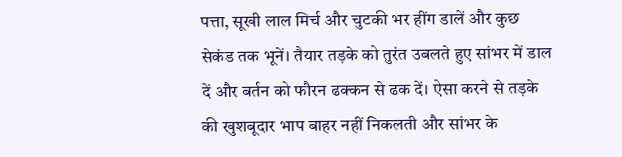पत्ता, सूखी लाल मिर्च और चुटकी भर हींग डालें और कुछ सेकंड तक भूनें। तैयार तड़के को तुरंत उबलते हुए सांभर में डाल दें और बर्तन को फौरन ढक्कन से ढक दें। ऐसा करने से तड़के की खुशबूदार भाप बाहर नहीं निकलती और सांभर के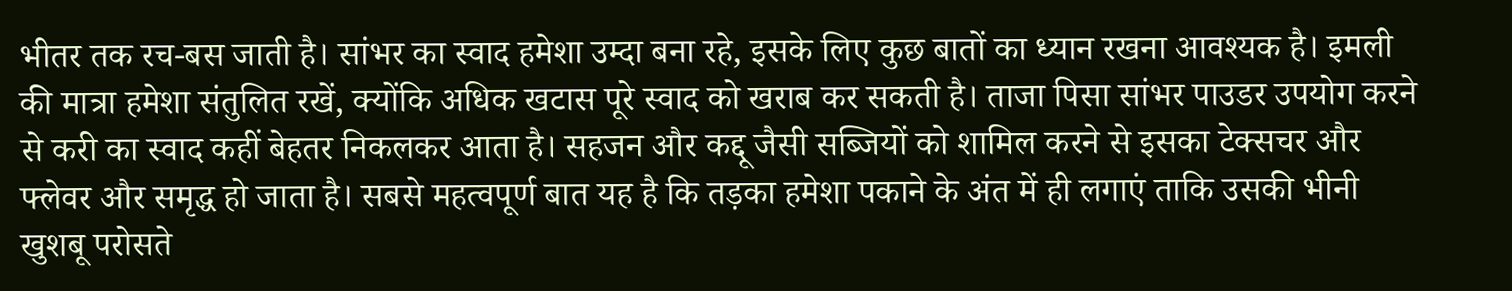भीतर तक रच-बस जाती है। सांभर का स्वाद हमेशा उम्दा बना रहे, इसके लिए कुछ बातों का ध्यान रखना आवश्यक है। इमली की मात्रा हमेशा संतुलित रखें, क्योंकि अधिक खटास पूरे स्वाद को खराब कर सकती है। ताजा पिसा सांभर पाउडर उपयोग करने से करी का स्वाद कहीं बेहतर निकलकर आता है। सहजन और कद्दू जैसी सब्जियों को शामिल करने से इसका टेक्सचर और फ्लेवर और समृद्ध हो जाता है। सबसे महत्वपूर्ण बात यह है कि तड़का हमेशा पकाने के अंत में ही लगाएं ताकि उसकी भीनी खुशबू परोसते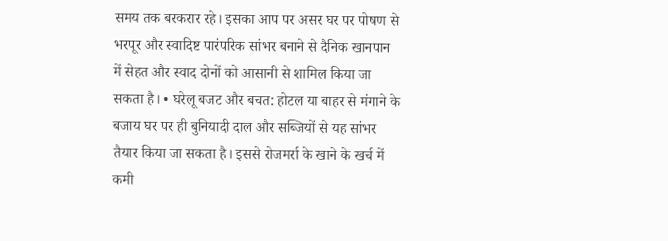समय तक बरकरार रहे। इसका आप पर असर घर पर पोषण से भरपूर और स्वादिष्ट पारंपरिक सांभर बनाने से दैनिक खानपान में सेहत और स्वाद दोनों को आसानी से शामिल किया जा सकता है। • घरेलू बजट और बचत: होटल या बाहर से मंगाने के बजाय घर पर ही बुनियादी दाल और सब्जियों से यह सांभर तैयार किया जा सकता है। इससे रोजमर्रा के खाने के खर्च में कमी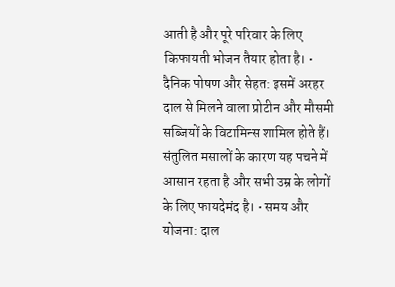आती है और पूरे परिवार के लिए किफायती भोजन तैयार होता है। • दैनिक पोषण और सेहत: इसमें अरहर दाल से मिलने वाला प्रोटीन और मौसमी सब्जियों के विटामिन्स शामिल होते हैं। संतुलित मसालों के कारण यह पचने में आसान रहता है और सभी उम्र के लोगों के लिए फायदेमंद है। • समय और योजना: दाल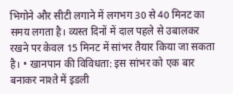भिगोने और सीटी लगाने में लगभग 30 से 40 मिनट का समय लगता है। व्यस्त दिनों में दाल पहले से उबालकर रखने पर केवल 15 मिनट में सांभर तैयार किया जा सकता है। • खानपान की विविधता: इस सांभर को एक बार बनाकर नाश्ते में इडली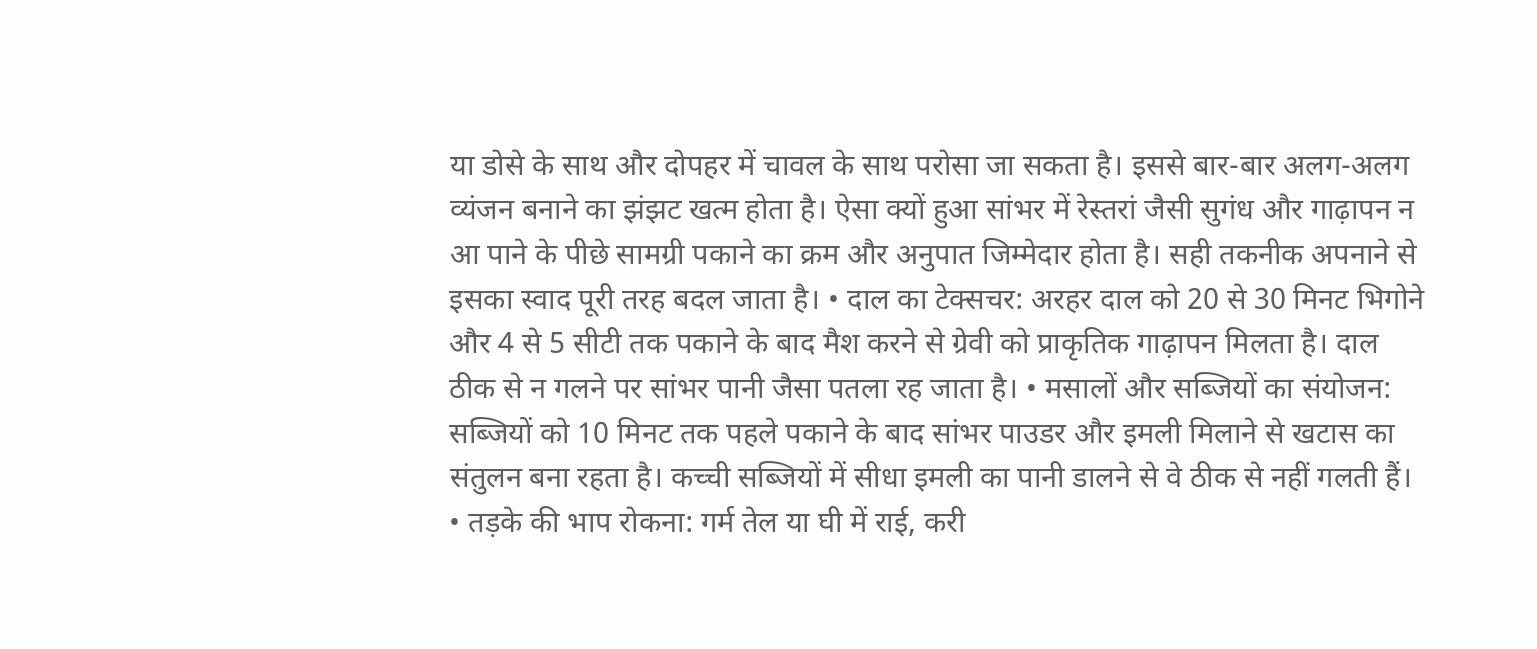या डोसे के साथ और दोपहर में चावल के साथ परोसा जा सकता है। इससे बार-बार अलग-अलग व्यंजन बनाने का झंझट खत्म होता है। ऐसा क्यों हुआ सांभर में रेस्तरां जैसी सुगंध और गाढ़ापन न आ पाने के पीछे सामग्री पकाने का क्रम और अनुपात जिम्मेदार होता है। सही तकनीक अपनाने से इसका स्वाद पूरी तरह बदल जाता है। • दाल का टेक्सचर: अरहर दाल को 20 से 30 मिनट भिगोने और 4 से 5 सीटी तक पकाने के बाद मैश करने से ग्रेवी को प्राकृतिक गाढ़ापन मिलता है। दाल ठीक से न गलने पर सांभर पानी जैसा पतला रह जाता है। • मसालों और सब्जियों का संयोजन: सब्जियों को 10 मिनट तक पहले पकाने के बाद सांभर पाउडर और इमली मिलाने से खटास का संतुलन बना रहता है। कच्ची सब्जियों में सीधा इमली का पानी डालने से वे ठीक से नहीं गलती हैं। • तड़के की भाप रोकना: गर्म तेल या घी में राई, करी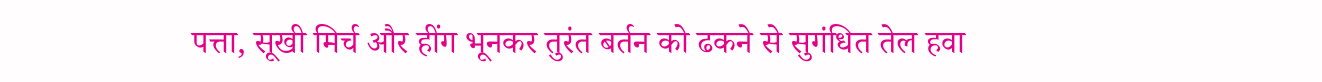पत्ता, सूखी मिर्च और हींग भूनकर तुरंत बर्तन को ढकने से सुगंधित तेल हवा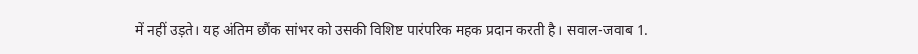में नहीं उड़ते। यह अंतिम छौंक सांभर को उसकी विशिष्ट पारंपरिक महक प्रदान करती है। सवाल-जवाब 1.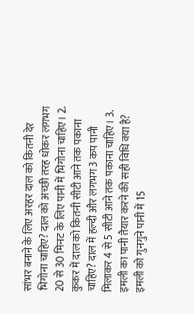सांभर बनाने के लिए अरहर दाल को कितनी देर भिगोना चाहिए? दाल को अच्छी तरह धोकर लगभग 20 से 30 मिनट के लिए पानी में भिगोना चाहिए। 2. कुकर में दाल को कितनी सीटी आने तक पकाना चाहिए? दाल में हल्दी और लगभग 3 कप पानी मिलाकर 4 से 5 सीटी आने तक पकाना चाहिए। 3. इमली का पानी तैयार करने की सही विधि क्या है? इमली को गुनगुने पानी में 15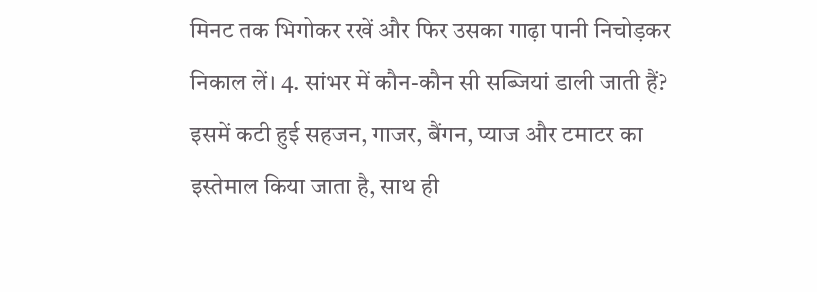मिनट तक भिगोकर रखें और फिर उसका गाढ़ा पानी निचोड़कर निकाल लें। 4. सांभर में कौन-कौन सी सब्जियां डाली जाती हैं? इसमें कटी हुई सहजन, गाजर, बैंगन, प्याज और टमाटर का इस्तेमाल किया जाता है, साथ ही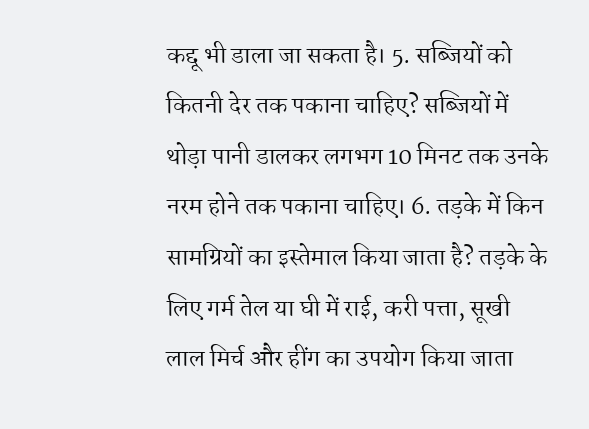कद्दू भी डाला जा सकता है। 5. सब्जियों को कितनी देर तक पकाना चाहिए? सब्जियों में थोड़ा पानी डालकर लगभग 10 मिनट तक उनके नरम होने तक पकाना चाहिए। 6. तड़के में किन सामग्रियों का इस्तेमाल किया जाता है? तड़के के लिए गर्म तेल या घी में राई, करी पत्ता, सूखी लाल मिर्च और हींग का उपयोग किया जाता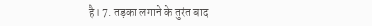है। 7. तड़का लगाने के तुरंत बाद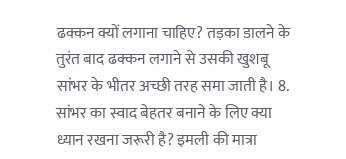ढक्कन क्यों लगाना चाहिए? तड़का डालने के तुरंत बाद ढक्कन लगाने से उसकी खुशबू सांभर के भीतर अच्छी तरह समा जाती है। 8. सांभर का स्वाद बेहतर बनाने के लिए क्या ध्यान रखना जरूरी है? इमली की मात्रा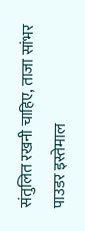संतुलित रखनी चाहिए, ताजा सांभर पाउडर इस्तेमाल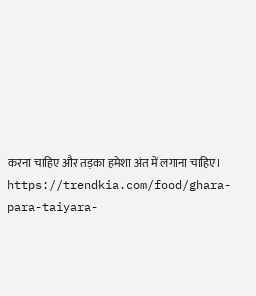करना चाहिए और तड़का हमेशा अंत में लगाना चाहिए। https://trendkia.com/food/ghara-para-taiyara-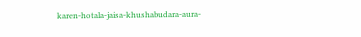karen-hotala-jaisa-khushabudara-aura-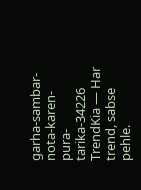garha-sambar-nota-karen-pura-tarika-34226 TrendKia — Har trend, sabse pehle.